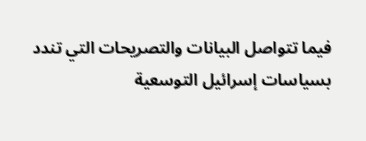فيما تتواصل البيانات والتصريحات التي تندد بسياسات إسرائيل التوسعية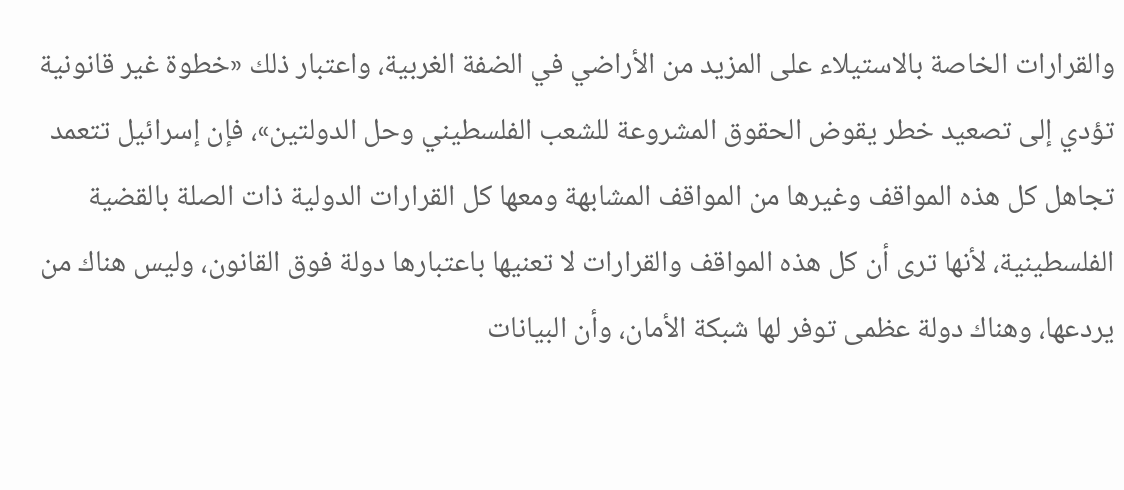والقرارات الخاصة بالاستيلاء على المزيد من الأراضي في الضفة الغربية، واعتبار ذلك «خطوة غير قانونية تؤدي إلى تصعيد خطر يقوض الحقوق المشروعة للشعب الفلسطيني وحل الدولتين»، فإن إسرائيل تتعمد تجاهل كل هذه المواقف وغيرها من المواقف المشابهة ومعها كل القرارات الدولية ذات الصلة بالقضية الفلسطينية، لأنها ترى أن كل هذه المواقف والقرارات لا تعنيها باعتبارها دولة فوق القانون، وليس هناك من يردعها، وهناك دولة عظمى توفر لها شبكة الأمان، وأن البيانات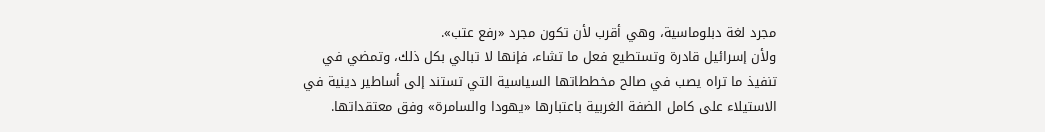مجرد لغة دبلوماسية، وهي أقرب لأن تكون مجرد «رفع عتب».
ولأن إسرائيل قادرة وتستطيع فعل ما تشاء، فإنها لا تبالي بكل ذلك، وتمضي في تنفيذ ما تراه يصب في صالح مخططاتها السياسية التي تستند إلى أساطير دينية في الاستيلاء على كامل الضفة الغربية باعتبارها «يهودا والسامرة» وفق معتقداتها.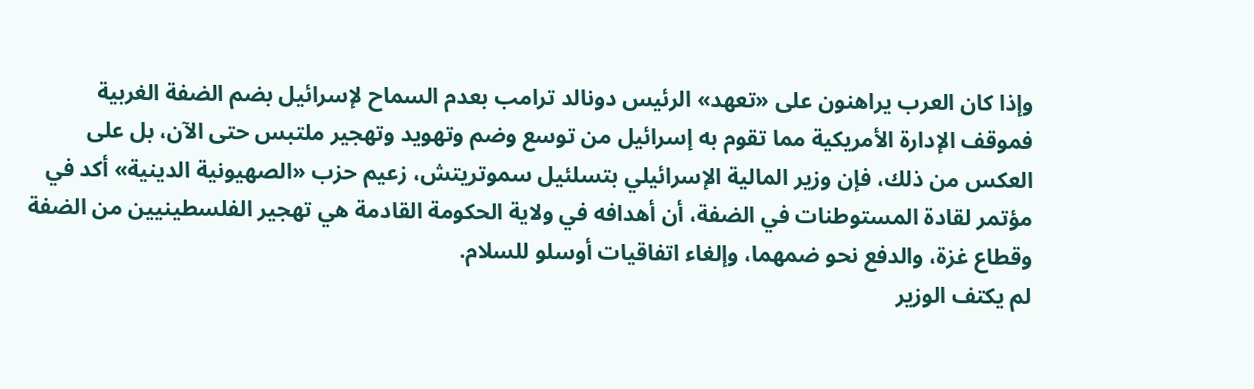وإذا كان العرب يراهنون على «تعهد» الرئيس دونالد ترامب بعدم السماح لإسرائيل بضم الضفة الغربية فموقف الإدارة الأمريكية مما تقوم به إسرائيل من توسع وضم وتهويد وتهجير ملتبس حتى الآن، بل على العكس من ذلك، فإن وزير المالية الإسرائيلي بتسلئيل سموتريتش، زعيم حزب «الصهيونية الدينية» أكد في مؤتمر لقادة المستوطنات في الضفة، أن أهدافه في ولاية الحكومة القادمة هي تهجير الفلسطينيين من الضفة وقطاع غزة، والدفع نحو ضمهما، وإلغاء اتفاقيات أوسلو للسلام.
لم يكتف الوزير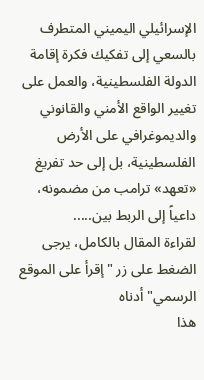الإسرائيلي اليميني المتطرف بالسعي إلى تفكيك فكرة إقامة الدولة الفلسطينية، والعمل على تغيير الواقع الأمني والقانوني والديموغرافي على الأرض الفلسطينية، بل إلى حد تفريغ «تعهد» ترامب من مضمونه، داعياً إلى الربط بين.....
لقراءة المقال بالكامل، يرجى الضغط على زر "إقرأ على الموقع الرسمي" أدناه
هذا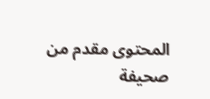المحتوى مقدم من صحيفة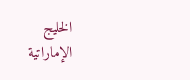الخليج الإماراتية